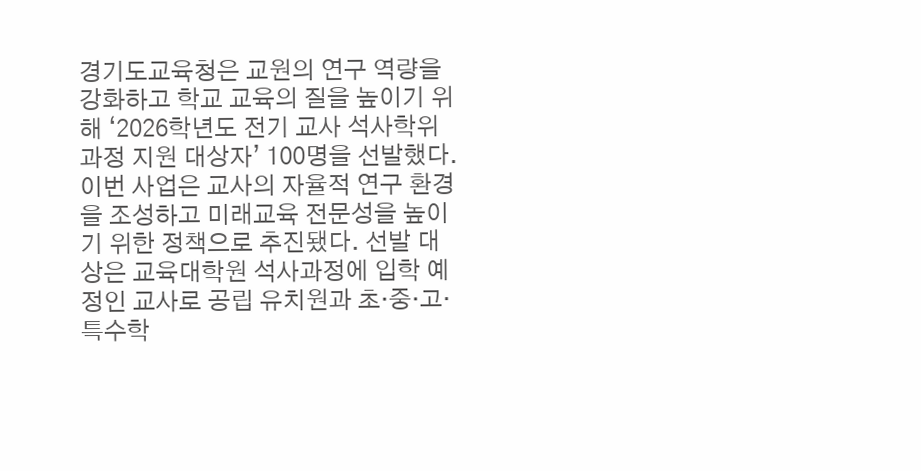경기도교육청은 교원의 연구 역량을 강화하고 학교 교육의 질을 높이기 위해 ‘2026학년도 전기 교사 석사학위 과정 지원 대상자’ 100명을 선발했다.
이번 사업은 교사의 자율적 연구 환경을 조성하고 미래교육 전문성을 높이기 위한 정책으로 추진됐다. 선발 대상은 교육대학원 석사과정에 입학 예정인 교사로 공립 유치원과 초·중·고·특수학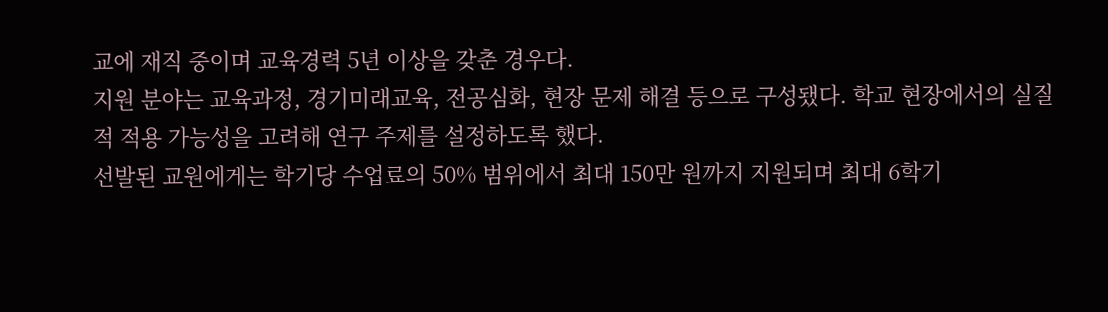교에 재직 중이며 교육경력 5년 이상을 갖춘 경우다.
지원 분야는 교육과정, 경기미래교육, 전공심화, 현장 문제 해결 등으로 구성됐다. 학교 현장에서의 실질적 적용 가능성을 고려해 연구 주제를 설정하도록 했다.
선발된 교원에게는 학기당 수업료의 50% 범위에서 최대 150만 원까지 지원되며 최대 6학기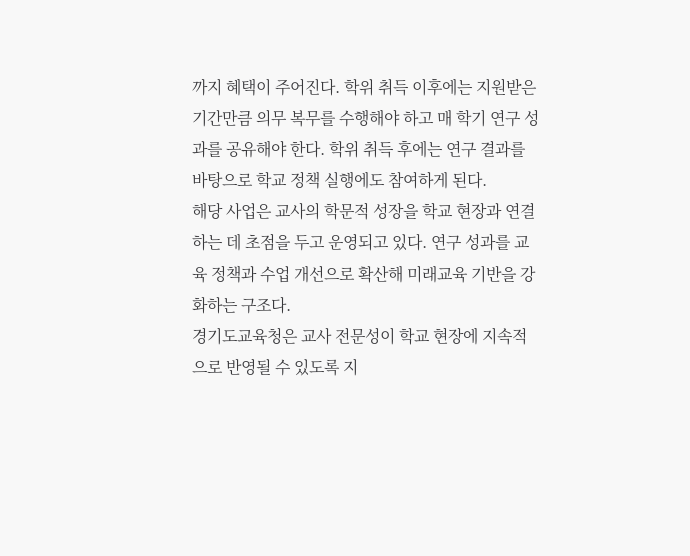까지 혜택이 주어진다. 학위 취득 이후에는 지원받은 기간만큼 의무 복무를 수행해야 하고 매 학기 연구 성과를 공유해야 한다. 학위 취득 후에는 연구 결과를 바탕으로 학교 정책 실행에도 참여하게 된다.
해당 사업은 교사의 학문적 성장을 학교 현장과 연결하는 데 초점을 두고 운영되고 있다. 연구 성과를 교육 정책과 수업 개선으로 확산해 미래교육 기반을 강화하는 구조다.
경기도교육청은 교사 전문성이 학교 현장에 지속적으로 반영될 수 있도록 지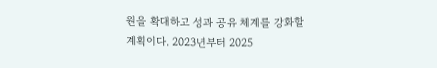원을 확대하고 성과 공유 체계를 강화할 계획이다. 2023년부터 2025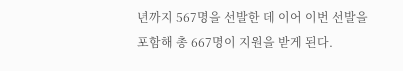년까지 567명을 선발한 데 이어 이번 선발을 포함해 총 667명이 지원을 받게 된다.